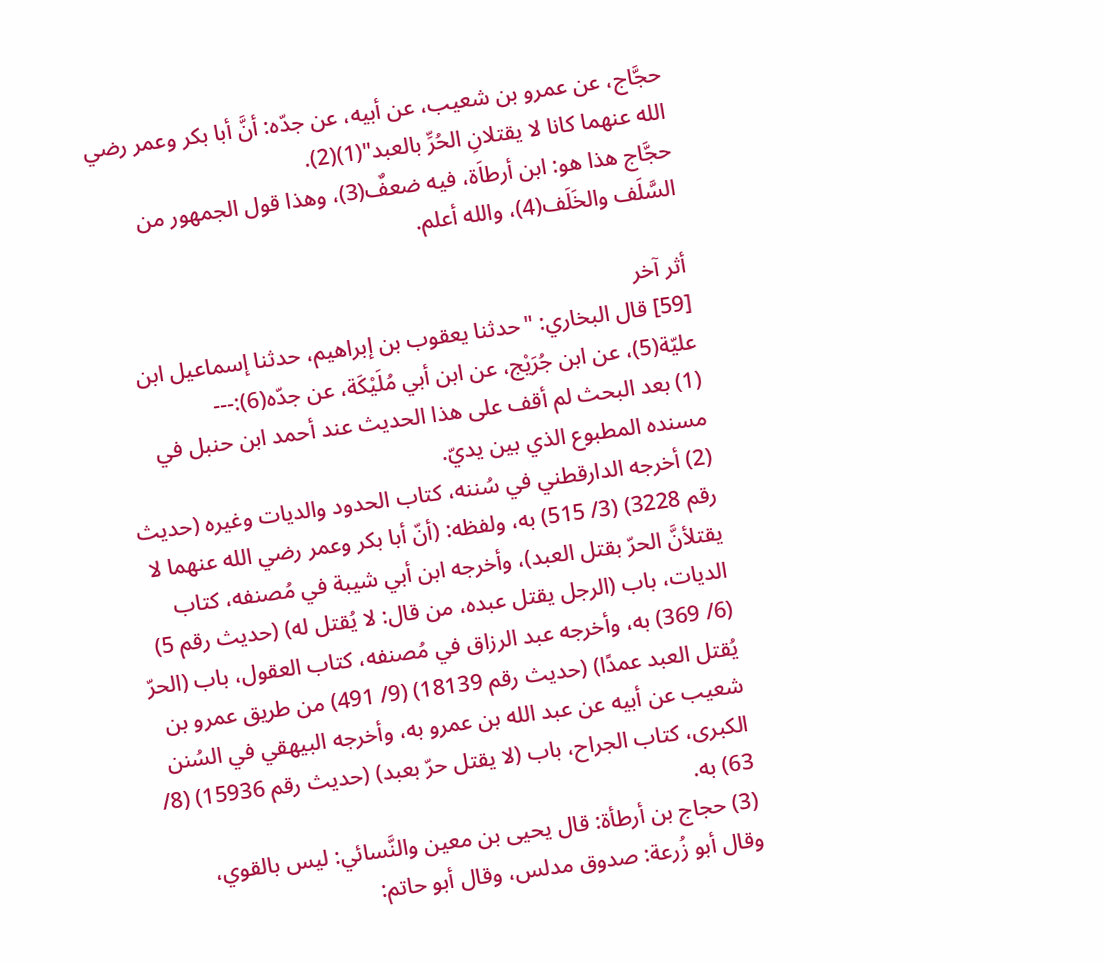حجَّاج، عن عمرو بن شعيب، عن أبيه، عن جدّه: أنَّ أبا بكر وعمر رضي الله عنهما كانا لا يقتلانِ الحُرِّ بالعبد"(1)(2).
حجَّاج هذا هو: ابن أرطاَة، فيه ضعفٌ(3)، وهذا قول الجمهور من السَّلَف والخَلَف(4)، والله أعلم.

أثر آخر
[59] قال البخاري: "حدثنا يعقوب بن إبراهيم، حدثنا إسماعيل ابن عليّة(5)، عن ابن جُرَيْج، عن ابن أبي مُلَيْكَة، عن جدّه(6):---
(1) بعد البحث لم أقف على هذا الحديث عند أحمد ابن حنبل في مسنده المطبوع الذي بين يديّ.
(2) أخرجه الدارقطني في سُننه، كتاب الحدود والديات وغيره (حديث رقم 3228) (3/ 515) به، ولفظه: (أنّ أبا بكر وعمر رضي الله عنهما لا يقتلأنَّ الحرّ بقتل العبد)، وأخرجه ابن أبي شيبة في مُصنفه، كتاب الديات، باب (الرجل يقتل عبده، من قال: لا يُقتل له) (حديث رقم 5) (6/ 369) به، وأخرجه عبد الرزاق في مُصنفه، كتاب العقول، باب (الحرّ يُقتل العبد عمدًا) (حديث رقم 18139) (9/ 491) من طريق عمرو بن شعيب عن أبيه عن عبد الله بن عمرو به، وأخرجه البيهقي في السُنن الكبرى، كتاب الجراح، باب (لا يقتل حرّ بعبد) (حديث رقم 15936) (8/ 63) به.
(3) حجاج بن أرطأة: قال يحيى بن معين والنَّسائي: ليس بالقوي، وقال أبو زُرعة: صدوق مدلس، وقال أبو حاتم: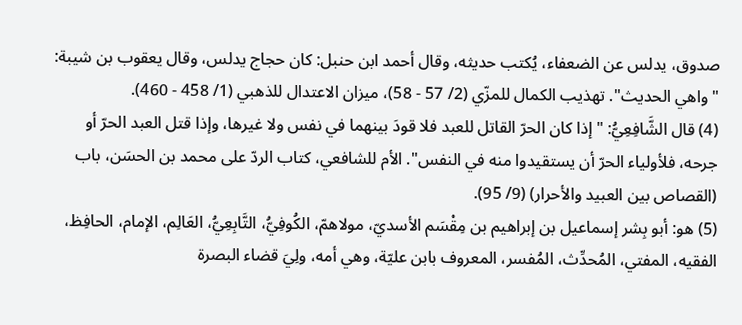صدوق، يدلس عن الضعفاء، يُكتب حديثه، وقال أحمد ابن حنبل: كان حجاج يدلس، وقال يعقوب بن شيبة: "واهي الحديث". تهذيب الكمال للمزّي (2/ 57 - 58)، ميزان الاعتدال للذهبي (1/ 458 - 460).
(4) قال الشَّافِعِيُّ: "إذا كان الحرّ القاتل للعبد فلا قودَ بينهما في نفس ولا غيرها، وإذا قتل العبد الحرّ أو جرحه، فلأولياء الحرّ أن يستقيدوا منه في النفس". الأم للشافعي، كتاب الردّ على محمد بن الحسَن، باب (القصاص بين العبيد والأحرار) (9/ 95).
(5) هو: أبو بِشر إسماعيل بن إبراهيم بن مِقْسَم الأسديّ، مولاهمّ، الكُوفِيُّ، التَّابِعِيُّ، العَالِم، الإمام، الحافِظ، الفقيه، المفتي، المُحدِّث، المُفسر، المعروف بابن عليّة، وهي أمه، ولِيَ قضاء البصرة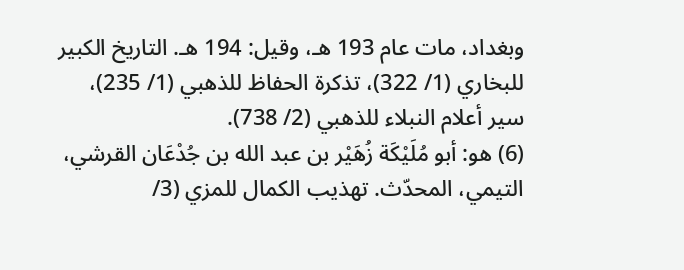وبغداد، مات عام 193 هـ، وقيل: 194 هـ. التاريخ الكبير للبخاري (1/ 322)، تذكرة الحفاظ للذهبي (1/ 235)، سير أعلام النبلاء للذهبي (2/ 738).
(6) هو: أبو مُلَيْكَة زُهَيْر بن عبد الله بن جُدْعَان القرشي، التيمي، المحدّث. تهذيب الكمال للمزي (3/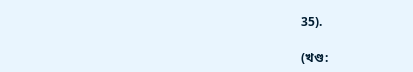35).

(খণ্ড: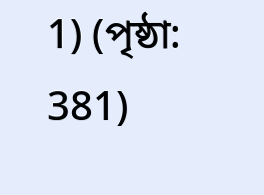1) (পৃষ্ঠা: 381)